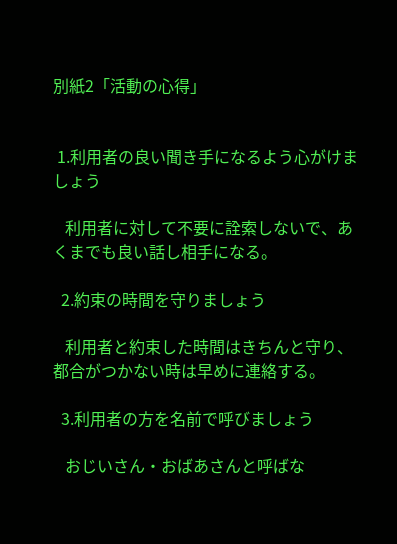別紙2「活動の心得」


 1.利用者の良い聞き手になるよう心がけましょう

   利用者に対して不要に詮索しないで、あくまでも良い話し相手になる。

  2.約束の時間を守りましょう

   利用者と約束した時間はきちんと守り、都合がつかない時は早めに連絡する。

  3.利用者の方を名前で呼びましょう

   おじいさん・おばあさんと呼ばな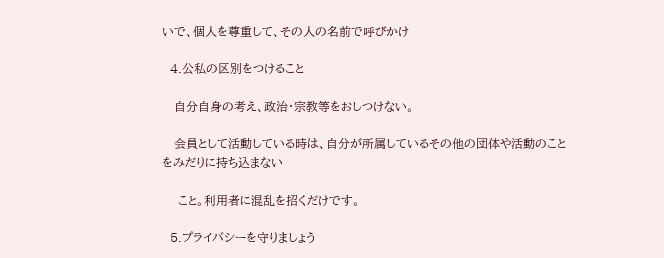いで、個人を尊重して、その人の名前で呼びかけ

  4.公私の区別をつけること

   自分自身の考え、政治・宗教等をおしつけない。

   会員として活動している時は、自分が所属しているその他の団体や活動のことをみだりに持ち込まない

    こと。利用者に混乱を招くだけです。

  5.プライバシーを守りましょう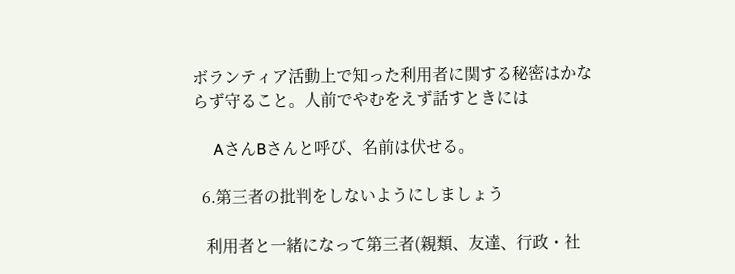ボランティア活動上で知った利用者に関する秘密はかならず守ること。人前でやむをえず話すときには

     AさんBさんと呼び、名前は伏せる。

  6.第三者の批判をしないようにしましょう

   利用者と一緒になって第三者(親類、友達、行政・社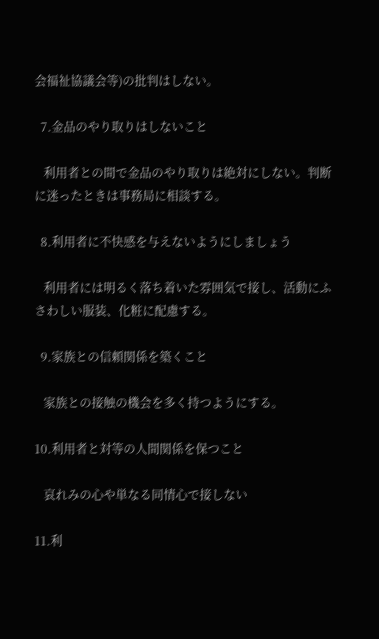会福祉協議会等)の批判はしない。

  7.金品のやり取りはしないこと

   利用者との間で金品のやり取りは絶対にしない。判断に迷ったときは事務局に相談する。

  8.利用者に不快感を与えないようにしましょう

   利用者には明るく落ち着いた雰囲気で接し、活動にふさわしい服装、化粧に配慮する。

  9.家族との信頼関係を築くこと

   家族との接触の機会を多く持つようにする。

10.利用者と対等の人間関係を保つこと

   哀れみの心や単なる同情心で接しない

11.利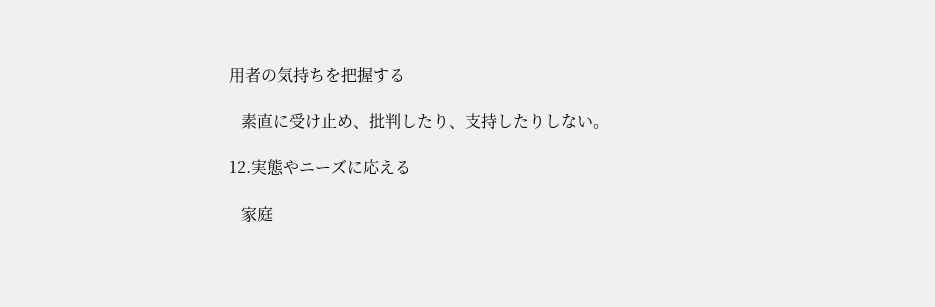用者の気持ちを把握する

   素直に受け止め、批判したり、支持したりしない。

12.実態やニーズに応える

   家庭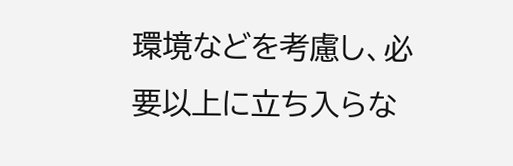環境などを考慮し、必要以上に立ち入らな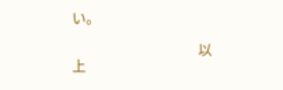い。

                                          以上